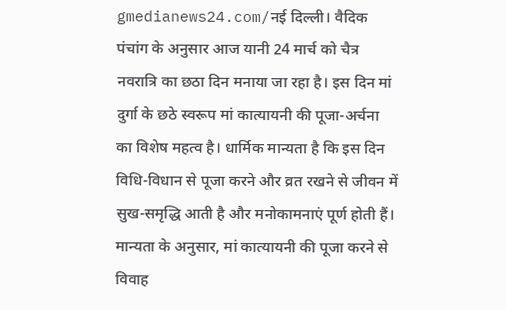gmedianews24.com/नई दिल्ली। वैदिक पंचांग के अनुसार आज यानी 24 मार्च को चैत्र नवरात्रि का छठा दिन मनाया जा रहा है। इस दिन मां दुर्गा के छठे स्वरूप मां कात्यायनी की पूजा-अर्चना का विशेष महत्व है। धार्मिक मान्यता है कि इस दिन विधि-विधान से पूजा करने और व्रत रखने से जीवन में सुख-समृद्धि आती है और मनोकामनाएं पूर्ण होती हैं।
मान्यता के अनुसार, मां कात्यायनी की पूजा करने से विवाह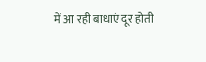में आ रही बाधाएं दूर होती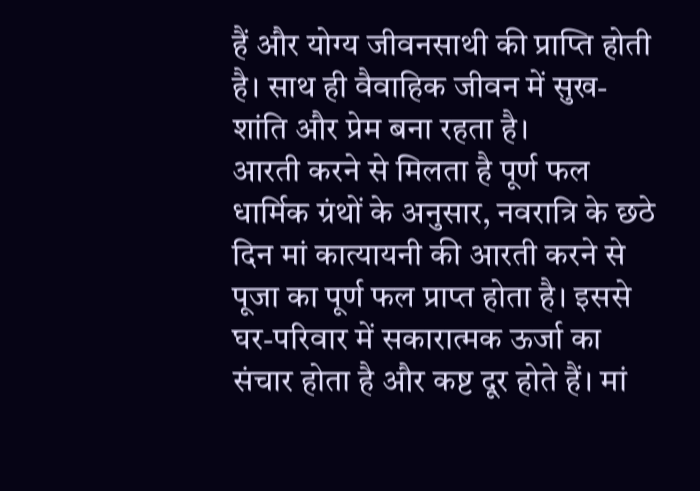हैं और योग्य जीवनसाथी की प्राप्ति होती है। साथ ही वैवाहिक जीवन में सुख-शांति और प्रेम बना रहता है।
आरती करने से मिलता है पूर्ण फल
धार्मिक ग्रंथों के अनुसार, नवरात्रि के छठे दिन मां कात्यायनी की आरती करने से पूजा का पूर्ण फल प्राप्त होता है। इससे घर-परिवार में सकारात्मक ऊर्जा का संचार होता है और कष्ट दूर होते हैं। मां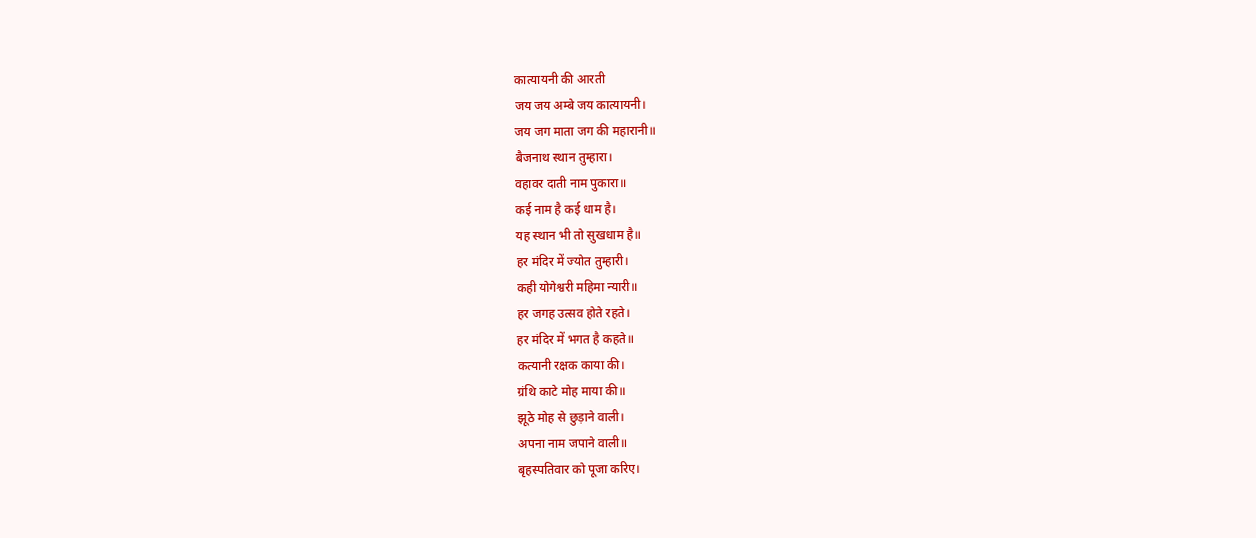कात्यायनी की आरती
जय जय अम्बे जय कात्यायनी।
जय जग माता जग की महारानी॥
बैजनाथ स्थान तुम्हारा।
वहावर दाती नाम पुकारा॥
कई नाम है कई धाम है।
यह स्थान भी तो सुखधाम है॥
हर मंदिर में ज्योत तुम्हारी।
कही योगेश्वरी महिमा न्यारी॥
हर जगह उत्सव होते रहते।
हर मंदिर में भगत है कहते॥
कत्यानी रक्षक काया की।
ग्रंथि काटे मोह माया की॥
झूठे मोह से छुड़ाने वाली।
अपना नाम जपाने वाली॥
बृहस्पतिवार को पूजा करिए।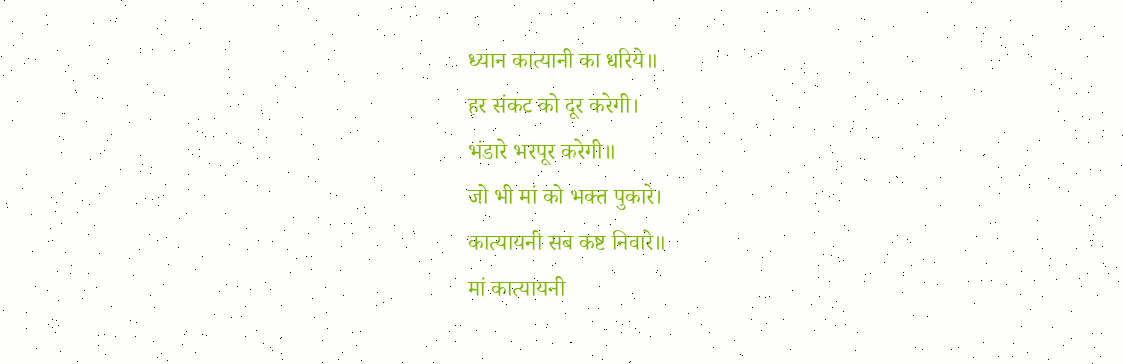ध्यान कात्यानी का धरिये॥
हर संकट को दूर करेगी।
भंडारे भरपूर करेगी॥
जो भी मां को भक्त पुकारे।
कात्यायनी सब कष्ट निवारे॥
मां कात्यायनी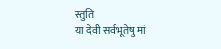स्तुति
या देवी सर्वभूतेषु मां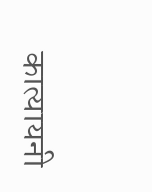कात्यायनी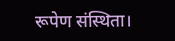रूपेण संस्थिता।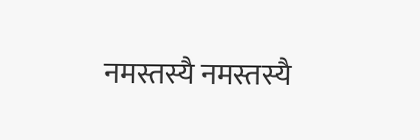नमस्तस्यै नमस्तस्यै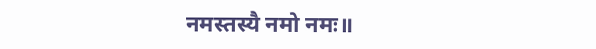नमस्तस्यै नमो नमः॥